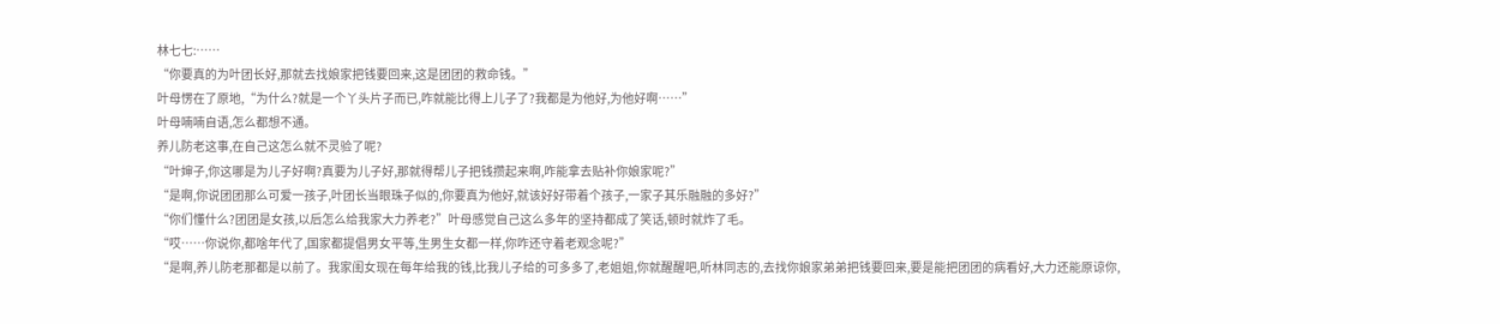林七七:……
“你要真的为叶团长好,那就去找娘家把钱要回来,这是团团的救命钱。”
叶母愣在了原地,“为什么?就是一个丫头片子而已,咋就能比得上儿子了?我都是为他好,为他好啊……”
叶母喃喃自语,怎么都想不通。
养儿防老这事,在自己这怎么就不灵验了呢?
“叶婶子,你这哪是为儿子好啊?真要为儿子好,那就得帮儿子把钱攒起来啊,咋能拿去贴补你娘家呢?”
“是啊,你说团团那么可爱一孩子,叶团长当眼珠子似的,你要真为他好,就该好好带着个孩子,一家子其乐融融的多好?”
“你们懂什么?团团是女孩,以后怎么给我家大力养老?”叶母感觉自己这么多年的坚持都成了笑话,顿时就炸了毛。
“哎……你说你,都啥年代了,国家都提倡男女平等,生男生女都一样,你咋还守着老观念呢?”
“是啊,养儿防老那都是以前了。我家闺女现在每年给我的钱,比我儿子给的可多多了,老姐姐,你就醒醒吧,听林同志的,去找你娘家弟弟把钱要回来,要是能把团团的病看好,大力还能原谅你,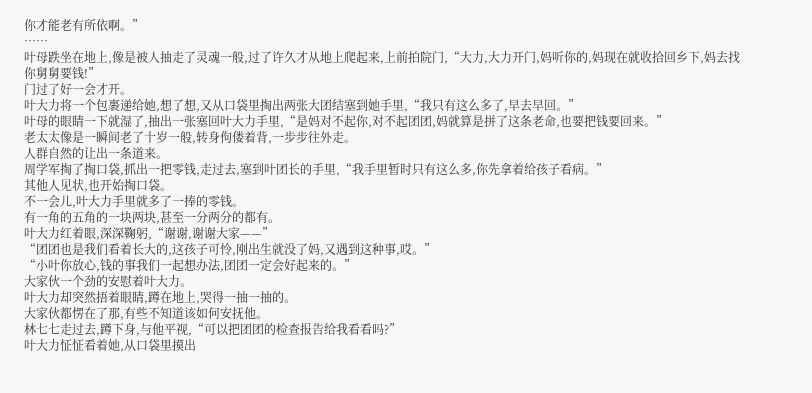你才能老有所依啊。”
……
叶母跌坐在地上,像是被人抽走了灵魂一般,过了许久才从地上爬起来,上前拍院门,“大力,大力开门,妈听你的,妈现在就收拾回乡下,妈去找你舅舅要钱!”
门过了好一会才开。
叶大力将一个包裹递给她,想了想,又从口袋里掏出两张大团结塞到她手里,“我只有这么多了,早去早回。”
叶母的眼睛一下就湿了,抽出一张塞回叶大力手里,“是妈对不起你,对不起团团,妈就算是拼了这条老命,也要把钱要回来。”
老太太像是一瞬间老了十岁一般,转身佝偻着背,一步步往外走。
人群自然的让出一条道来。
周学军掏了掏口袋,抓出一把零钱,走过去,塞到叶团长的手里,“我手里暂时只有这么多,你先拿着给孩子看病。”
其他人见状,也开始掏口袋。
不一会儿,叶大力手里就多了一捧的零钱。
有一角的五角的一块两块,甚至一分两分的都有。
叶大力红着眼,深深鞠躬,“谢谢,谢谢大家——”
“团团也是我们看着长大的,这孩子可怜,刚出生就没了妈,又遇到这种事,哎。”
“小叶你放心,钱的事我们一起想办法,团团一定会好起来的。”
大家伙一个劲的安慰着叶大力。
叶大力却突然捂着眼睛,蹲在地上,哭得一抽一抽的。
大家伙都愣在了那,有些不知道该如何安抚他。
林七七走过去,蹲下身,与他平视,“可以把团团的检查报告给我看看吗?”
叶大力怔怔看着她,从口袋里摸出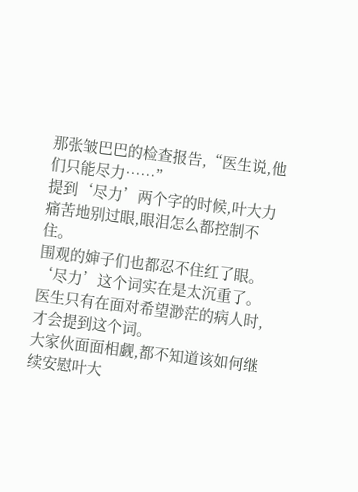那张皱巴巴的检查报告,“医生说,他们只能尽力……”
提到‘尽力’两个字的时候,叶大力痛苦地别过眼,眼泪怎么都控制不住。
围观的婶子们也都忍不住红了眼。
‘尽力’这个词实在是太沉重了。
医生只有在面对希望渺茫的病人时,才会提到这个词。
大家伙面面相觑,都不知道该如何继续安慰叶大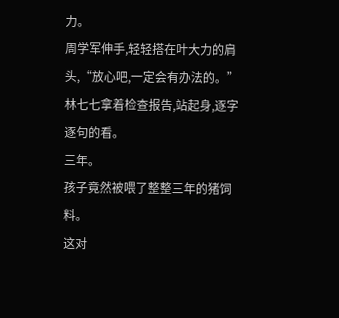力。
周学军伸手,轻轻搭在叶大力的肩头,“放心吧,一定会有办法的。”
林七七拿着检查报告,站起身,逐字逐句的看。
三年。
孩子竟然被喂了整整三年的猪饲料。
这对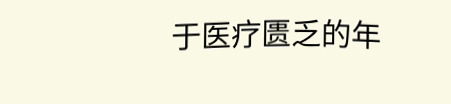于医疗匮乏的年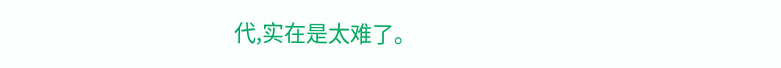代,实在是太难了。